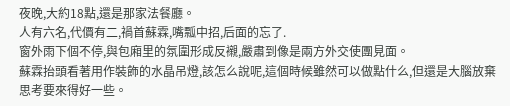夜晚,大約18點,還是那家法餐廳。
人有六名,代價有二,禍首蘇霖,嘴瓢中招,后面的忘了.
窗外雨下個不停,與包廂里的氛圍形成反襯,嚴肅到像是兩方外交使團見面。
蘇霖抬頭看著用作裝飾的水晶吊燈,該怎么說呢,這個時候雖然可以做點什么,但還是大腦放棄思考要來得好一些。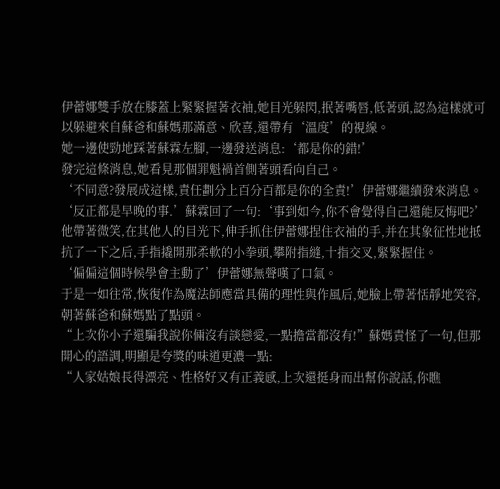伊蕾娜雙手放在膝蓋上緊緊握著衣袖,她目光躲閃,抿著嘴唇,低著頭,認為這樣就可以躲避來自蘇爸和蘇媽那滿意、欣喜,還帶有‘溫度’的視線。
她一邊使勁地踩著蘇霖左腳,一邊發送消息:‘都是你的錯!’
發完這條消息,她看見那個罪魁禍首側著頭看向自己。
‘不同意?發展成這樣,責任劃分上百分百都是你的全責!’伊蕾娜繼續發來消息。
‘反正都是早晚的事.’蘇霖回了一句:‘事到如今,你不會覺得自己還能反悔吧?’
他帶著微笑,在其他人的目光下,伸手抓住伊蕾娜捏住衣袖的手,并在其象征性地抵抗了一下之后,手指撬開那柔軟的小拳頭,攀附指縫,十指交叉,緊緊握住。
‘偏偏這個時候學會主動了’伊蕾娜無聲嘆了口氣。
于是一如往常,恢復作為魔法師應當具備的理性與作風后,她臉上帶著恬靜地笑容,朝著蘇爸和蘇媽點了點頭。
“上次你小子還騙我說你倆沒有談戀愛,一點擔當都沒有!”蘇媽責怪了一句,但那開心的語調,明顯是夸獎的味道更濃一點:
“人家姑娘長得漂亮、性格好又有正義感,上次還挺身而出幫你說話,你瞧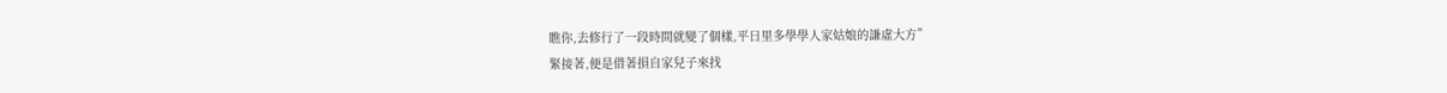瞧你,去修行了一段時間就變了個樣,平日里多學學人家姑娘的謙虛大方”
緊接著,便是借著損自家兒子來找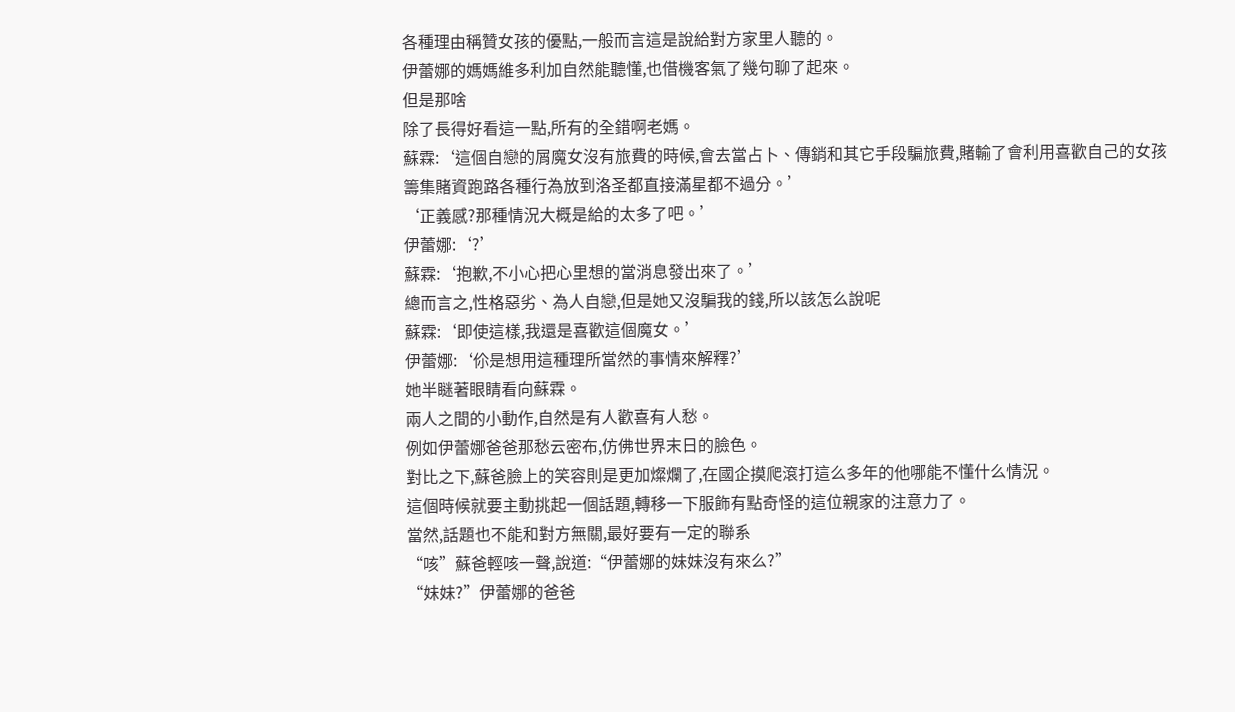各種理由稱贊女孩的優點,一般而言這是說給對方家里人聽的。
伊蕾娜的媽媽維多利加自然能聽懂,也借機客氣了幾句聊了起來。
但是那啥
除了長得好看這一點,所有的全錯啊老媽。
蘇霖:‘這個自戀的屑魔女沒有旅費的時候,會去當占卜、傳銷和其它手段騙旅費,賭輸了會利用喜歡自己的女孩籌集賭資跑路各種行為放到洛圣都直接滿星都不過分。’
‘正義感?那種情況大概是給的太多了吧。’
伊蕾娜:‘?’
蘇霖:‘抱歉,不小心把心里想的當消息發出來了。’
總而言之,性格惡劣、為人自戀,但是她又沒騙我的錢,所以該怎么說呢
蘇霖:‘即使這樣,我還是喜歡這個魔女。’
伊蕾娜:‘伱是想用這種理所當然的事情來解釋?’
她半瞇著眼睛看向蘇霖。
兩人之間的小動作,自然是有人歡喜有人愁。
例如伊蕾娜爸爸那愁云密布,仿佛世界末日的臉色。
對比之下,蘇爸臉上的笑容則是更加燦爛了,在國企摸爬滾打這么多年的他哪能不懂什么情況。
這個時候就要主動挑起一個話題,轉移一下服飾有點奇怪的這位親家的注意力了。
當然,話題也不能和對方無關,最好要有一定的聯系
“咳”蘇爸輕咳一聲,說道:“伊蕾娜的妹妹沒有來么?”
“妹妹?”伊蕾娜的爸爸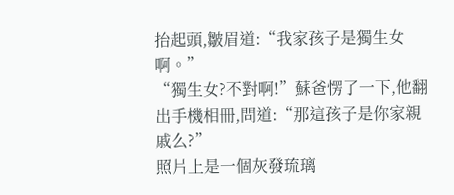抬起頭,皺眉道:“我家孩子是獨生女啊。”
“獨生女?不對啊!”蘇爸愣了一下,他翻出手機相冊,問道:“那這孩子是你家親戚么?”
照片上是一個灰發琉璃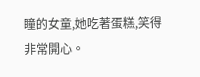瞳的女童,她吃著蛋糕,笑得非常開心。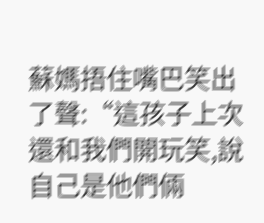蘇媽捂住嘴巴笑出了聲:“這孩子上次還和我們開玩笑,說自己是他們倆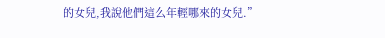的女兒,我說他們這么年輕哪來的女兒.”